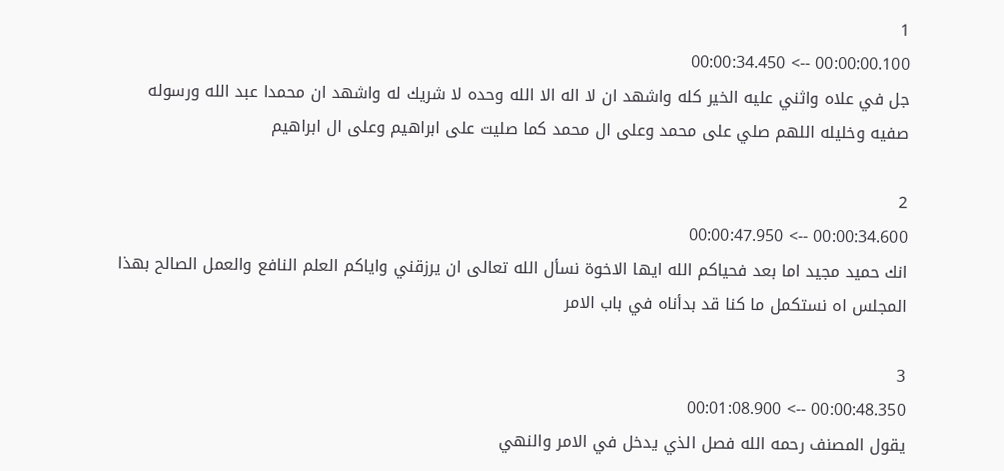1
00:00:00.100 --> 00:00:34.450
جل في علاه واثني عليه الخير كله واشهد ان لا اله الا الله وحده لا شريك له واشهد ان محمدا عبد الله ورسوله صفيه وخليله اللهم صلي على محمد وعلى ال محمد كما صليت على ابراهيم وعلى ال ابراهيم

2
00:00:34.600 --> 00:00:47.950
انك حميد مجيد اما بعد فحياكم الله ايها الاخوة نسأل الله تعالى ان يرزقني واياكم العلم النافع والعمل الصالح بهذا المجلس اه نستكمل ما كنا قد بدأناه في باب الامر

3
00:00:48.350 --> 00:01:08.900
يقول المصنف رحمه الله فصل الذي يدخل في الامر والنهي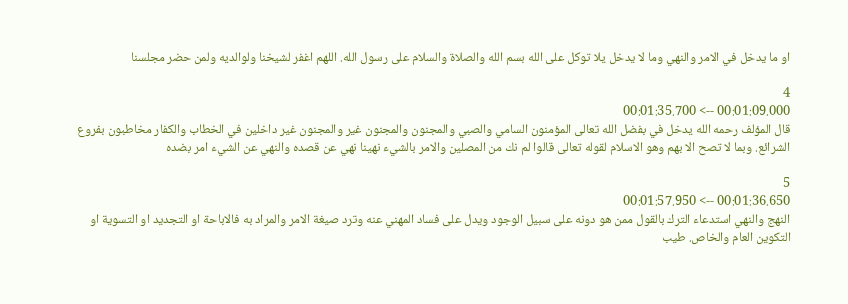او ما يدخل في الامر والنهي وما لا يدخل يلا توكل على الله بسم الله والصلاة والسلام على رسول الله. اللهم اغفر لشيخنا ولوالديه ولمن حضر مجلسنا

4
00:01:09.000 --> 00:01:35.700
قال المؤلف رحمه الله يدخل في بفضل الله تعالى المؤمنون السامي والصبي والمجنون والمجنون غير والمجنون غير داخلين في الخطاب والكفار مخاطبون بفروع الشرائع. وبما لا تصح الا بهم وهو الاسلام لقوله تعالى قالوا لم نك من المصلين والامر بالشيء نهينا نهي عن قصده والنهي عن الشيء امر بضده

5
00:01:36.650 --> 00:01:57.950
النهج والنهي استدعاء الترك بالقول ممن هو دونه على سبيل الوجود ويدل على فساد المهني عنه وترد صيغة الامر والمراد به فالاباحة او التجديد او التسوية او التكوين العام والخاص. طيب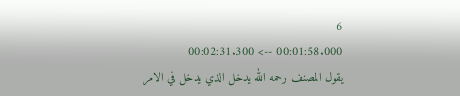6
00:01:58.000 --> 00:02:31.300
يقول المصنف رحمه الله يدخل الذي يدخل في الامر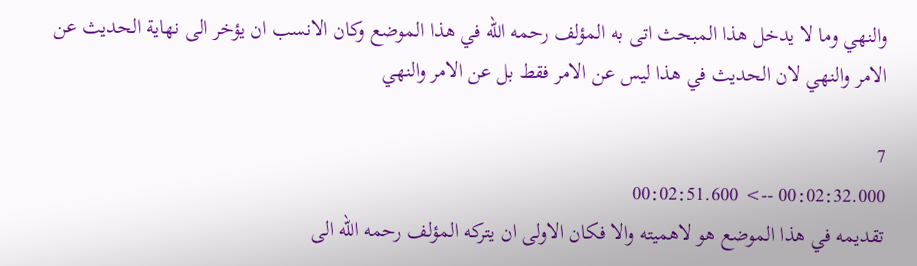والنهي وما لا يدخل هذا المبحث اتى به المؤلف رحمه الله في هذا الموضع وكان الانسب ان يؤخر الى نهاية الحديث عن الامر والنهي لان الحديث في هذا ليس عن الامر فقط بل عن الامر والنهي

7
00:02:32.000 --> 00:02:51.600
تقديمه في هذا الموضع هو لاهميته والا فكان الاولى ان يتركه المؤلف رحمه الله الى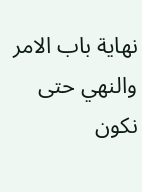نهاية باب الامر والنهي حتى نكون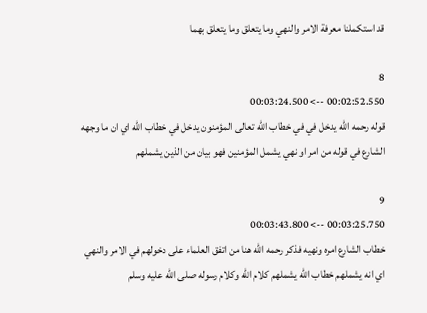قد استكملنا معرفة الامر والنهي وما يتعلق وما يتعلق بهما

8
00:02:52.550 --> 00:03:24.500
قوله رحمه الله يدخل في في خطاب الله تعالى المؤمنون يدخل في خطاب الله اي ان ما وجهه الشارع في قوله من امر او نهي يشمل المؤمنين فهو بيان من الذين يشملهم

9
00:03:25.750 --> 00:03:43.800
خطاب الشارع امره ونهيه فذكر رحمه الله هنا من اتفق العلماء على دخولهم في الامر والنهي اي انه يشملهم خطاب الله يشملهم كلام الله وكلام رسوله صلى الله عليه وسلم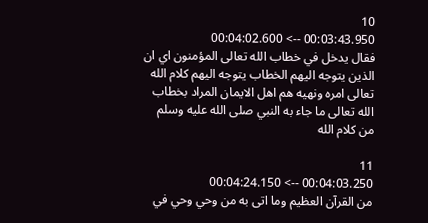10
00:03:43.950 --> 00:04:02.600
فقال يدخل في خطاب الله تعالى المؤمنون اي ان الذين يتوجه اليهم الخطاب يتوجه اليهم كلام الله تعالى امره ونهيه هم اهل الايمان المراد بخطاب الله تعالى ما جاء به النبي صلى الله عليه وسلم من كلام الله

11
00:04:03.250 --> 00:04:24.150
من القرآن العظيم وما اتى به من وحي وحي في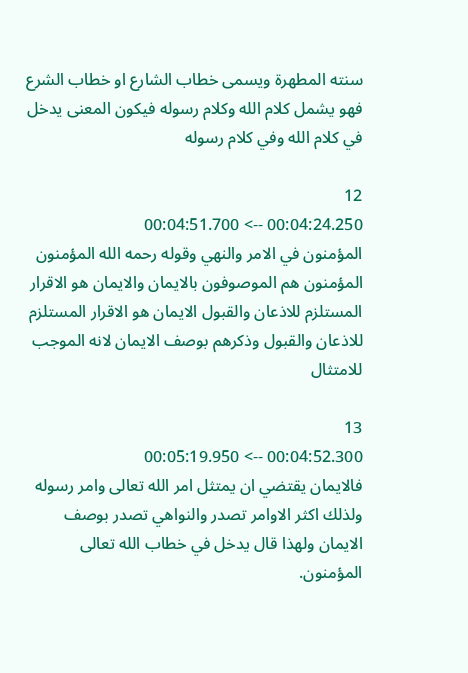سنته المطهرة ويسمى خطاب الشارع او خطاب الشرع فهو يشمل كلام الله وكلام رسوله فيكون المعنى يدخل في كلام الله وفي كلام رسوله

12
00:04:24.250 --> 00:04:51.700
المؤمنون في الامر والنهي وقوله رحمه الله المؤمنون المؤمنون هم الموصوفون بالايمان والايمان هو الاقرار المستلزم للاذعان والقبول الايمان هو الاقرار المستلزم للاذعان والقبول وذكرهم بوصف الايمان لانه الموجب للامتثال

13
00:04:52.300 --> 00:05:19.950
فالايمان يقتضي ان يمتثل امر الله تعالى وامر رسوله ولذلك اكثر الاوامر تصدر والنواهي تصدر بوصف الايمان ولهذا قال يدخل في خطاب الله تعالى المؤمنون.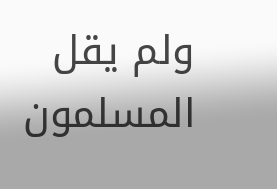ولم يقل المسلمون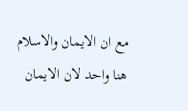مع ان الايمان والاسلام هنا واحد لان الايمان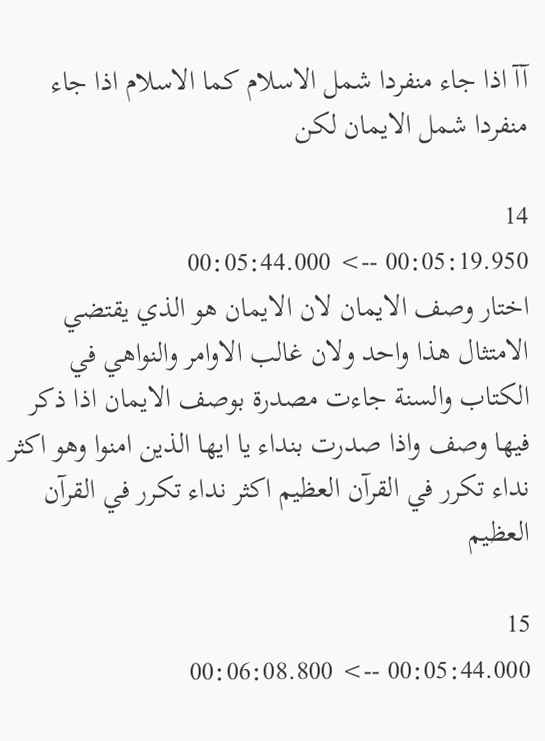آآ اذا جاء منفردا شمل الاسلام كما الاسلام اذا جاء منفردا شمل الايمان لكن

14
00:05:19.950 --> 00:05:44.000
اختار وصف الايمان لان الايمان هو الذي يقتضي الامتثال هذا واحد ولان غالب الاوامر والنواهي في الكتاب والسنة جاءت مصدرة بوصف الايمان اذا ذكر فيها وصف واذا صدرت بنداء يا ايها الذين امنوا وهو اكثر نداء تكرر في القرآن العظيم اكثر نداء تكرر في القرآن العظيم

15
00:05:44.000 --> 00:06:08.800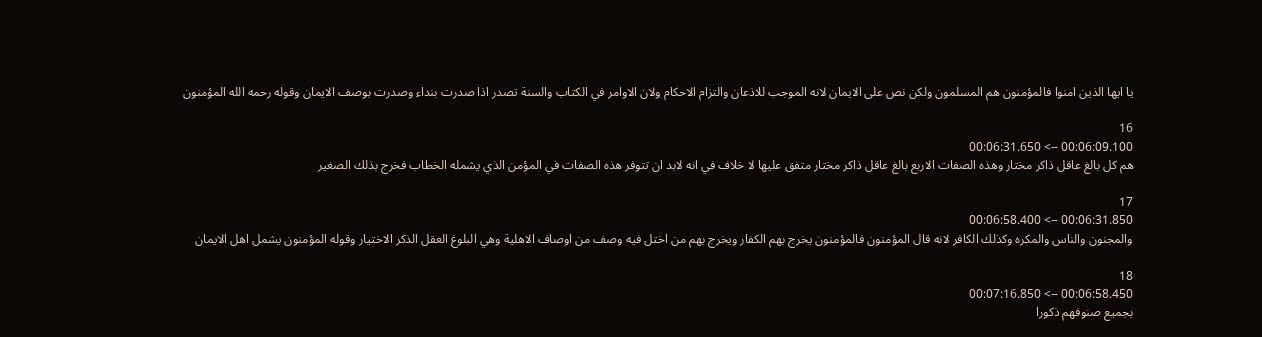يا ايها الذين امنوا فالمؤمنون هم المسلمون ولكن نص على الايمان لانه الموجب للاذعان والتزام الاحكام ولان الاوامر في الكتاب والسنة تصدر اذا صدرت بنداء وصدرت بوصف الايمان وقوله رحمه الله المؤمنون

16
00:06:09.100 --> 00:06:31.650
هم كل بالغ عاقل ذاكر مختار وهذه الصفات الاربع بالغ عاقل ذاكر مختار متفق عليها لا خلاف في انه لابد ان تتوفر هذه الصفات في المؤمن الذي يشمله الخطاب فخرج بذلك الصغير

17
00:06:31.850 --> 00:06:58.400
والمجنون والناس والمكره وكذلك الكافر لانه قال المؤمنون فالمؤمنون يخرج بهم الكفار ويخرج بهم من اختل فيه وصف من اوصاف الاهلية وهي البلوغ العقل الذكر الاختيار وقوله المؤمنون يشمل اهل الايمان

18
00:06:58.450 --> 00:07:16.850
بجميع صنوفهم ذكورا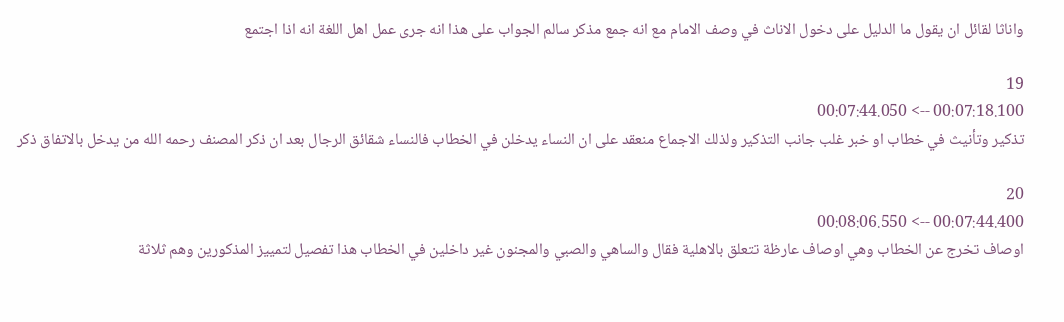واناثا لقائل ان يقول ما الدليل على دخول الاناث في وصف الامام مع انه جمع مذكر سالم الجواب على هذا انه جرى عمل اهل اللغة انه اذا اجتمع

19
00:07:18.100 --> 00:07:44.050
تذكير وتأنيث في خطاب او خبر غلب جانب التذكير ولذلك الاجماع منعقد على ان النساء يدخلن في الخطاب فالنساء شقائق الرجال بعد ان ذكر المصنف رحمه الله من يدخل بالاتفاق ذكر

20
00:07:44.400 --> 00:08:06.550
اوصاف تخرج عن الخطاب وهي اوصاف عارظة تتعلق بالاهلية فقال والساهي والصبي والمجنون غير داخلين في الخطاب هذا تفصيل لتمييز المذكورين وهم ثلاثة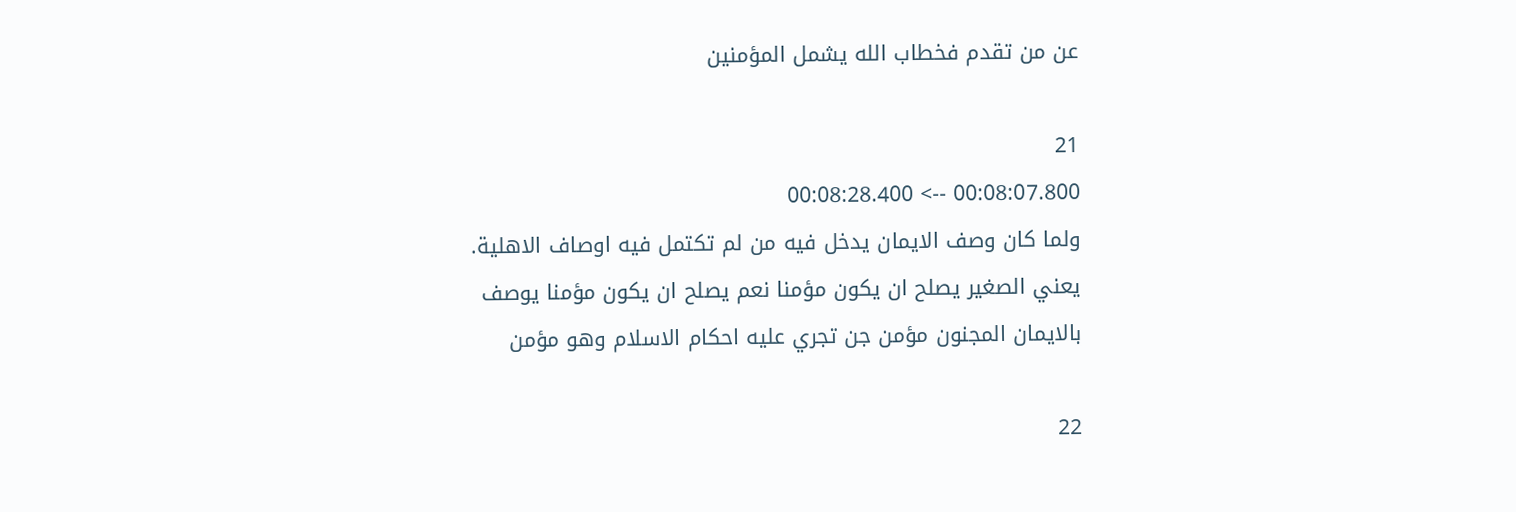عن من تقدم فخطاب الله يشمل المؤمنين

21
00:08:07.800 --> 00:08:28.400
ولما كان وصف الايمان يدخل فيه من لم تكتمل فيه اوصاف الاهلية. يعني الصغير يصلح ان يكون مؤمنا نعم يصلح ان يكون مؤمنا يوصف بالايمان المجنون مؤمن جن تجري عليه احكام الاسلام وهو مؤمن

22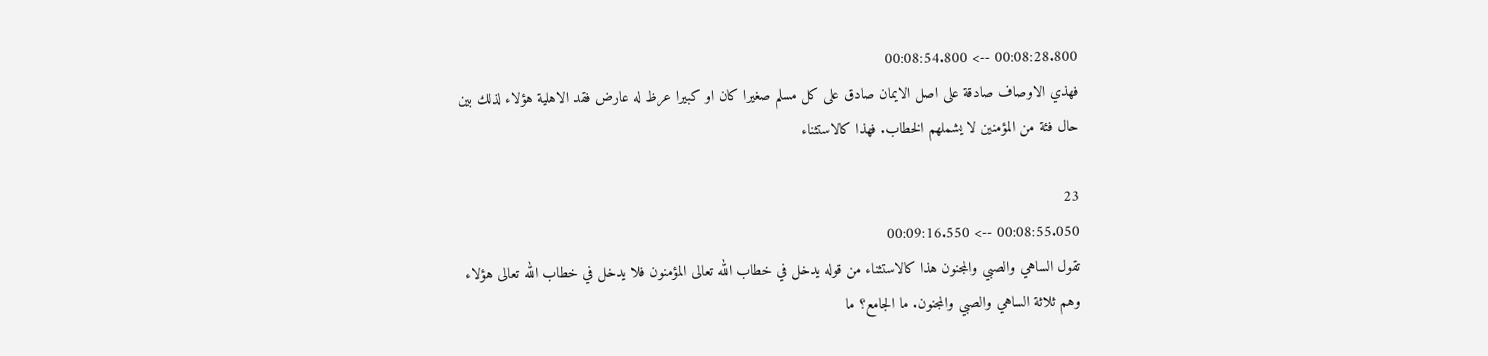00:08:28.800 --> 00:08:54.800
فهذي الاوصاف صادقة على اصل الايمان صادق على كل مسلم صغيرا كان او كبيرا عرظ له عارض فقد الاهلية هؤلاء لذلك بين حال فئة من المؤمنين لا يشملهم الخطاب. فهذا كالاستثناء

23
00:08:55.050 --> 00:09:16.550
تقول الساهي والصبي والمجنون هذا كالاستثناء من قوله يدخل في خطاب الله تعالى المؤمنون فلا يدخل في خطاب الله تعالى هؤلاء وهم ثلاثة الساهي والصبي والمجنون. ما الجامع؟ ما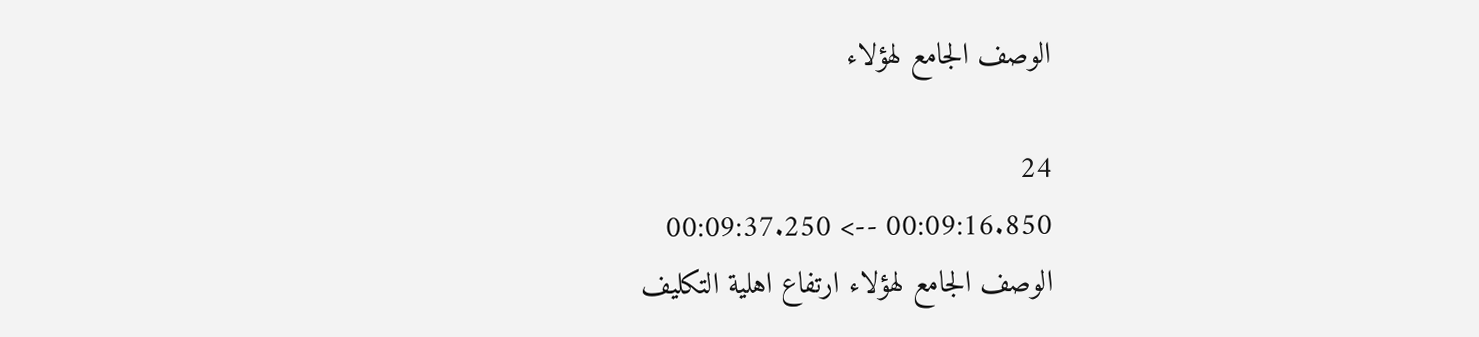الوصف الجامع لهؤلاء

24
00:09:16.850 --> 00:09:37.250
الوصف الجامع لهؤلاء ارتفاع اهلية التكليف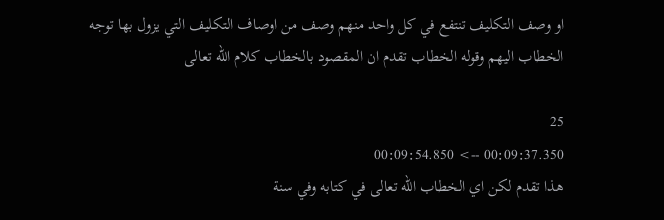او وصف التكليف تنتفع في كل واحد منهم وصف من اوصاف التكليف التي يزول بها توجه الخطاب اليهم وقوله الخطاب تقدم ان المقصود بالخطاب كلام الله تعالى

25
00:09:37.350 --> 00:09:54.850
هذا تقدم لكن اي الخطاب الله تعالى في كتابه وفي سنة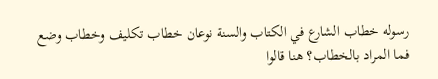رسوله خطاب الشارع في الكتاب والسنة نوعان خطاب تكليف وخطاب وضع فما المراد بالخطاب؟ هنا قالوا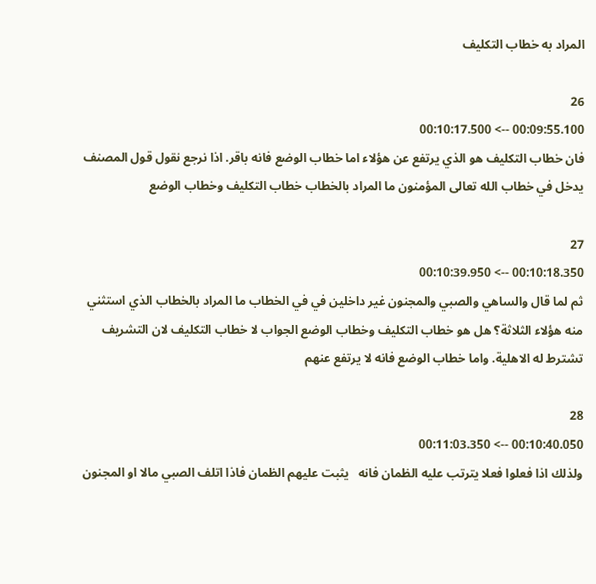المراد به خطاب التكليف

26
00:09:55.100 --> 00:10:17.500
فان خطاب التكليف هو الذي يرتفع عن هؤلاء اما خطاب الوضع فانه باقر. اذا نرجع نقول قول المصنف يدخل في خطاب الله تعالى المؤمنون ما المراد بالخطاب خطاب التكليف وخطاب الوضع

27
00:10:18.350 --> 00:10:39.950
ثم لما قال والساهي والصبي والمجنون غير داخلين في في الخطاب ما المراد بالخطاب الذي استثني منه هؤلاء الثلاثة؟ هل هو خطاب التكليف وخطاب الوضع الجواب لا خطاب التكليف لان التشريف تشترط له الاهلية. واما خطاب الوضع فانه لا يرتفع عنهم

28
00:10:40.050 --> 00:11:03.350
ولذلك اذا فعلوا فعلا يترتب عليه الظمان فانه   يثبت عليهم الظمان فاذا اتلف الصبي مالا او المجنون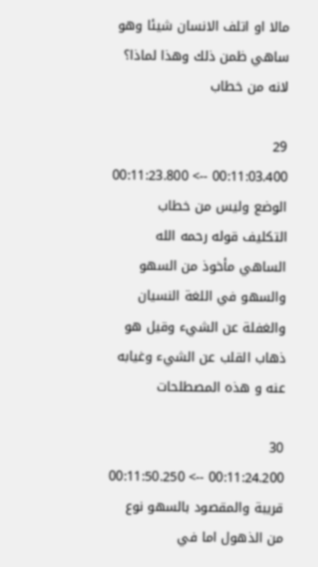مالا او اتلف الانسان شيئا وهو ساهي ظمن ذلك وهذا لماذا؟ لانه من خطاب

29
00:11:03.400 --> 00:11:23.800
الوضع وليس من خطاب التكليف قوله رحمه الله الساهي مأخوذ من السهو والسهو في اللغة النسيان والغفلة عن الشيء وقيل هو ذهاب القلب عن الشيء وغيابه عنه و هذه المصطلحات

30
00:11:24.200 --> 00:11:50.250
قريبة والمقصود بالسهو نوع من الذهول اما في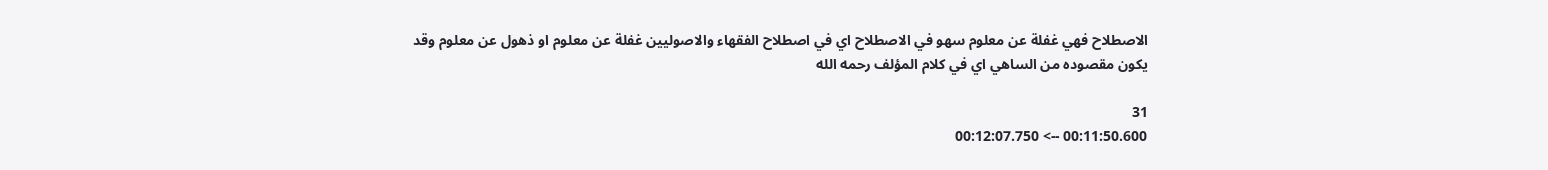الاصطلاح فهي غفلة عن معلوم سهو في الاصطلاح اي في اصطلاح الفقهاء والاصوليين غفلة عن معلوم او ذهول عن معلوم وقد يكون مقصوده من الساهي اي في كلام المؤلف رحمه الله

31
00:11:50.600 --> 00:12:07.750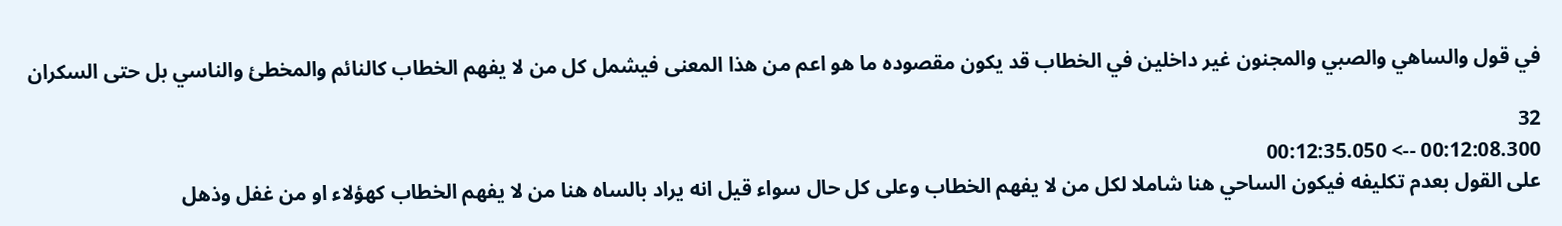في قول والساهي والصبي والمجنون غير داخلين في الخطاب قد يكون مقصوده ما هو اعم من هذا المعنى فيشمل كل من لا يفهم الخطاب كالنائم والمخطئ والناسي بل حتى السكران

32
00:12:08.300 --> 00:12:35.050
على القول بعدم تكليفه فيكون الساحي هنا شاملا لكل من لا يفهم الخطاب وعلى كل حال سواء قيل انه يراد بالساه هنا من لا يفهم الخطاب كهؤلاء او من غفل وذهل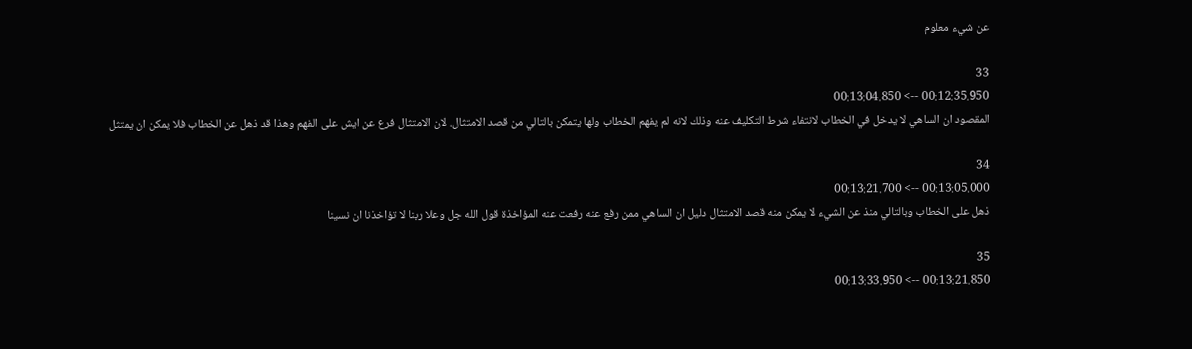عن شيء معلوم

33
00:12:35.950 --> 00:13:04.850
المقصود ان الساهي لا يدخل في الخطاب لانتفاء شرط التكليف عنه وذلك لانه لم يفهم الخطاب ولها يتمكن بالتالي من قصد الامتثال. لان الامتثال فرع عن ايش على الفهم وهذا قد ذهل عن الخطاب فلا يمكن ان يمتثل

34
00:13:05.000 --> 00:13:21.700
ذهل على الخطاب وبالتالي منذ عن الشيء لا يمكن منه قصد الامتثال دليل ان الساهي ممن رفع عنه رفعت عنه المؤاخذة قول الله جل وعلا ربنا لا تؤاخذنا ان نسينا

35
00:13:21.850 --> 00:13:33.950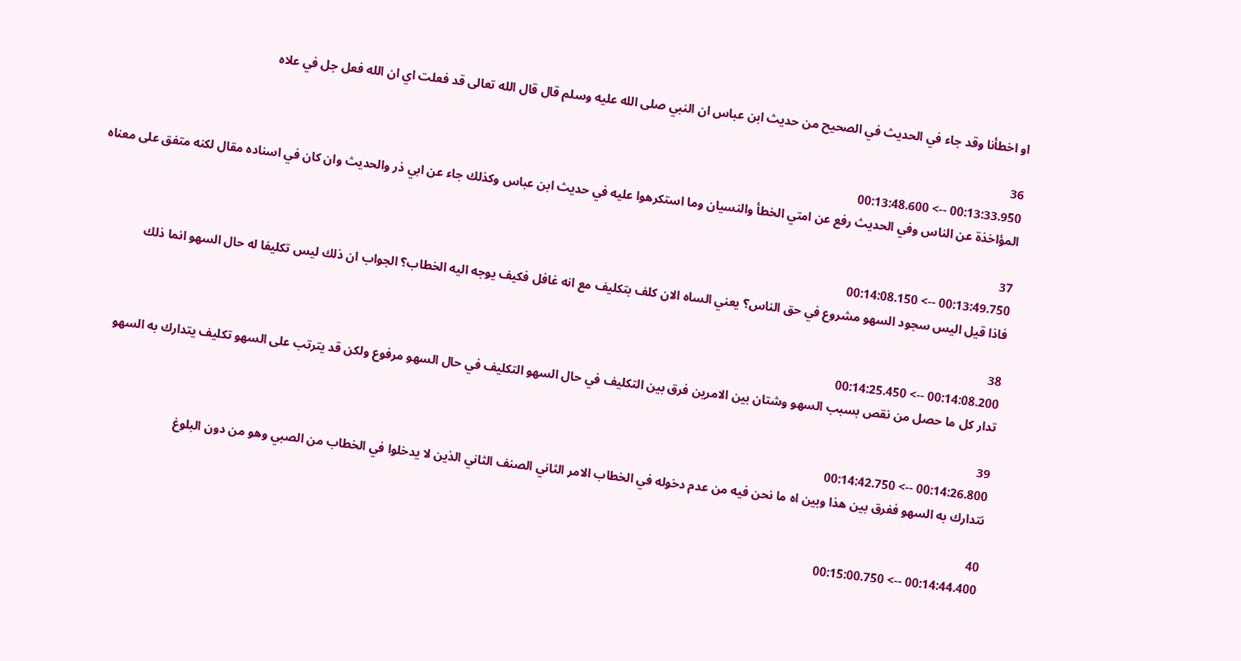او اخطأنا وقد جاء في الحديث في الصحيح من حديث ابن عباس ان النبي صلى الله عليه وسلم قال قال الله تعالى قد فعلت اي ان الله فعل جل في علاه

36
00:13:33.950 --> 00:13:48.600
المؤاخذة عن الناس وفي الحديث رفع عن امتي الخطأ والنسيان وما استكرهوا عليه في حديث ابن عباس وكذلك جاء عن ابي ذر والحديث وان كان في اسناده مقال لكنه متفق على معناه

37
00:13:49.750 --> 00:14:08.150
فاذا قيل اليس سجود السهو مشروع في حق الناس؟ يعني الساه الان كلف بتكليف مع انه غافل فكيف يوجه اليه الخطاب؟ الجواب ان ذلك ليس تكليفا له حال السهو انما ذلك

38
00:14:08.200 --> 00:14:25.450
تدار كل ما حصل من نقص بسبب السهو وشتان بين الامرين فرق بين التكليف في حال السهو التكليف في حال السهو مرفوع ولكن قد يترتب على السهو تكليف يتدارك به السهو

39
00:14:26.800 --> 00:14:42.750
نتدارك به السهو ففرق بين هذا وبين اه ما نحن فيه من عدم دخوله في الخطاب الامر الثاني الصنف الثاني الذين لا يدخلوا في الخطاب من الصبي وهو من دون البلوغ

40
00:14:44.400 --> 00:15:00.750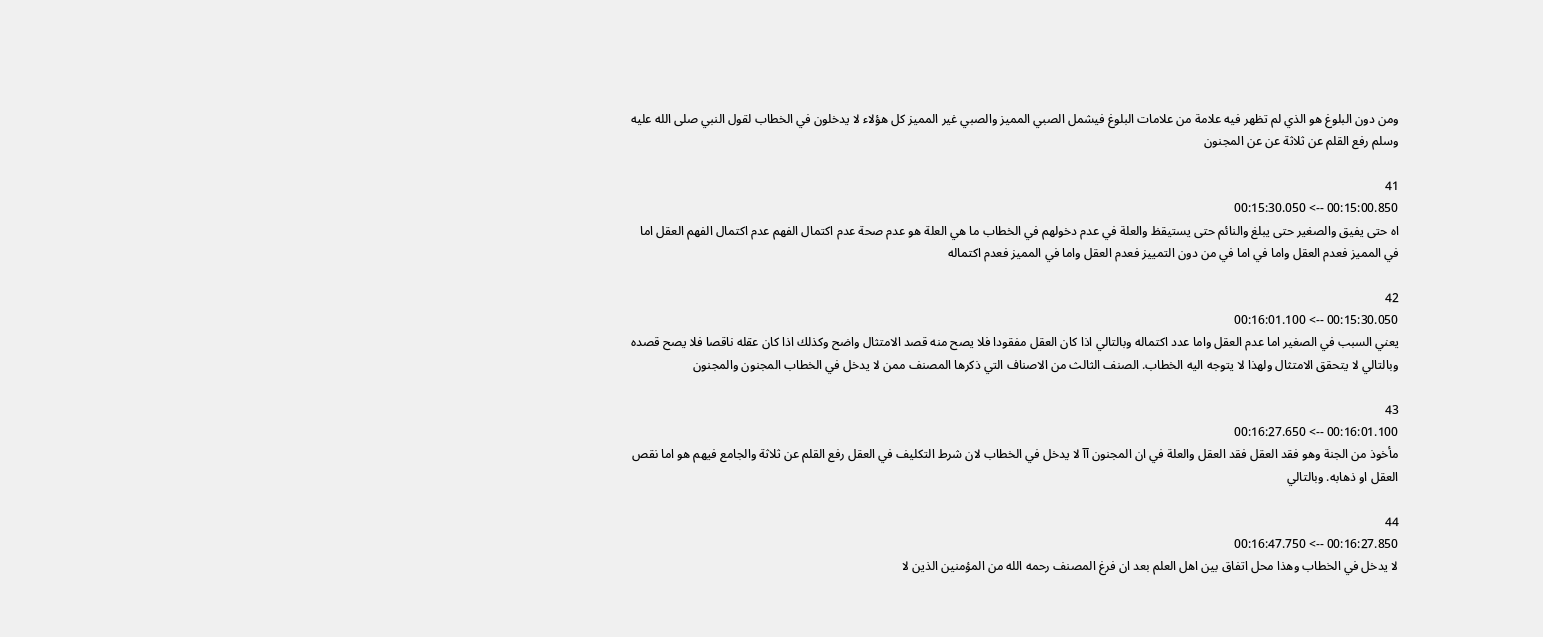ومن دون البلوغ هو الذي لم تظهر فيه علامة من علامات البلوغ فيشمل الصبي المميز والصبي غير المميز كل هؤلاء لا يدخلون في الخطاب لقول النبي صلى الله عليه وسلم رفع القلم عن ثلاثة عن عن المجنون

41
00:15:00.850 --> 00:15:30.050
اه حتى يفيق والصغير حتى يبلغ والنائم حتى يستيقظ والعلة في عدم دخولهم في الخطاب ما هي العلة هو عدم صحة عدم اكتمال الفهم عدم اكتمال الفهم العقل اما في المميز فعدم العقل واما في اما في من دون التمييز فعدم العقل واما في المميز فعدم اكتماله

42
00:15:30.050 --> 00:16:01.100
يعني السبب في الصغير اما عدم العقل واما عدد اكتماله وبالتالي اذا كان العقل مفقودا فلا يصح منه قصد الامتثال واضح وكذلك اذا كان عقله ناقصا فلا يصح قصده وبالتالي لا يتحقق الامتثال ولهذا لا يتوجه اليه الخطاب. الصنف الثالث من الاصناف التي ذكرها المصنف ممن لا يدخل في الخطاب المجنون والمجنون

43
00:16:01.100 --> 00:16:27.650
مأخوذ من الجنة وهو فقد العقل فقد العقل والعلة في ان المجنون آآ لا يدخل في الخطاب لان شرط التكليف في العقل رفع القلم عن ثلاثة والجامع فيهم هو اما نقص العقل او ذهابه. وبالتالي

44
00:16:27.850 --> 00:16:47.750
لا يدخل في الخطاب وهذا محل اتفاق بين اهل العلم بعد ان فرغ المصنف رحمه الله من المؤمنين الذين لا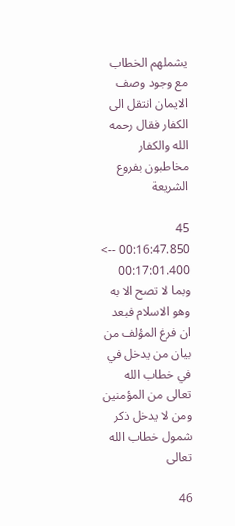يشملهم الخطاب مع وجود وصف الايمان انتقل الى الكفار فقال رحمه الله والكفار مخاطبون بفروع الشريعة

45
00:16:47.850 --> 00:17:01.400
وبما لا تصح الا به وهو الاسلام فبعد ان فرغ المؤلف من بيان من يدخل في في خطاب الله تعالى من المؤمنين ومن لا يدخل ذكر شمول خطاب الله تعالى

46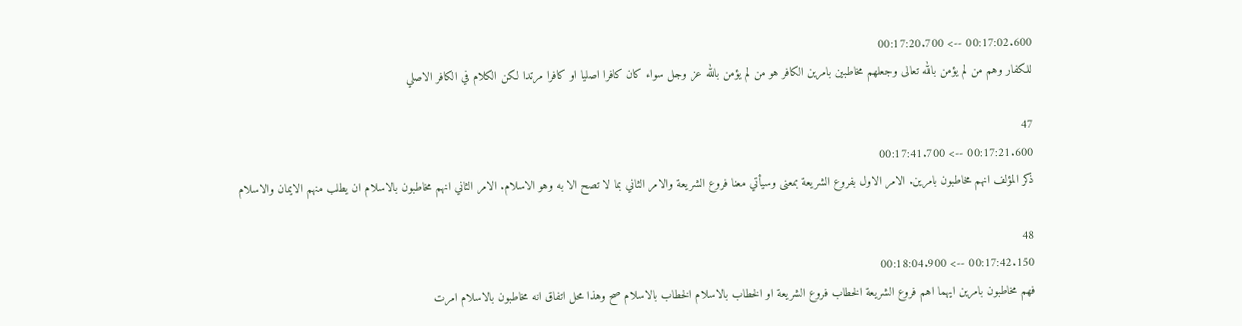00:17:02.600 --> 00:17:20.700
للكفار وهم من لم يؤمن بالله تعالى وجعلهم مخاطبين بامرين الكافر هو من لم يؤمن بالله عز وجل سواء كان كافرا اصليا او كافرا مرتدا لكن الكلام في الكافر الاصلي

47
00:17:21.600 --> 00:17:41.700
ذكر المؤلف انهم مخاطبون بامرين. الامر الاول بفروع الشريعة بمعنى وسيأتي معنا فروع الشريعة والامر الثاني بما لا تصح الا به وهو الاسلام. الامر الثاني انهم مخاطبون بالاسلام ان يطلب منهم الايمان والاسلام

48
00:17:42.150 --> 00:18:04.900
فهم مخاطبون بامرين ايهما اهم فروع الشريعة الخطاب فروع الشريعة او الخطاب بالاسلام الخطاب بالاسلام صح وهذا محل اتفاق انه مخاطبون بالاسلام امرت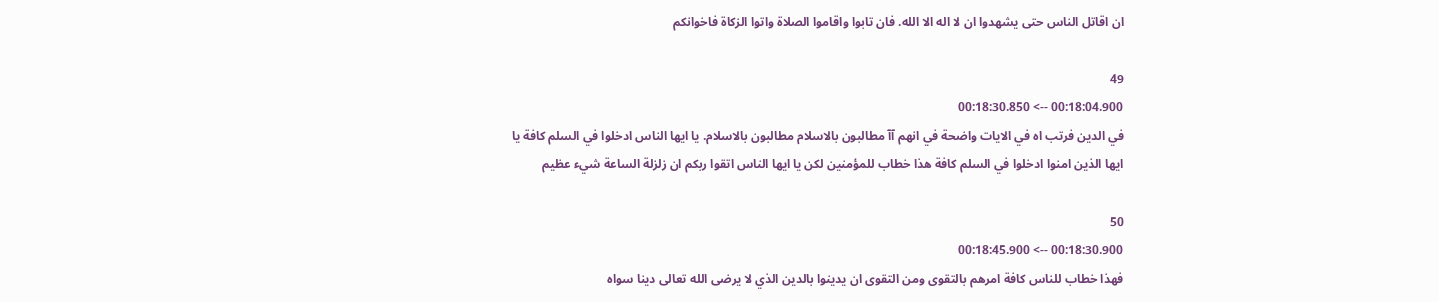ان اقاتل الناس حتى يشهدوا ان لا اله الا الله. فان تابوا واقاموا الصلاة واتوا الزكاة فاخوانكم

49
00:18:04.900 --> 00:18:30.850
في الدين فرتب اه في الايات واضحة في انهم آآ مطالبون بالاسلام مطالبون بالاسلام. يا ايها الناس ادخلوا في السلم كافة يا ايها الذين امنوا ادخلوا في السلم كافة هذا خطاب للمؤمنين لكن يا ايها الناس اتقوا ربكم ان زلزلة الساعة شيء عظيم

50
00:18:30.900 --> 00:18:45.900
فهذا خطاب للناس كافة امرهم بالتقوى ومن التقوى ان يدينوا بالدين الذي لا يرضى الله تعالى دينا سواه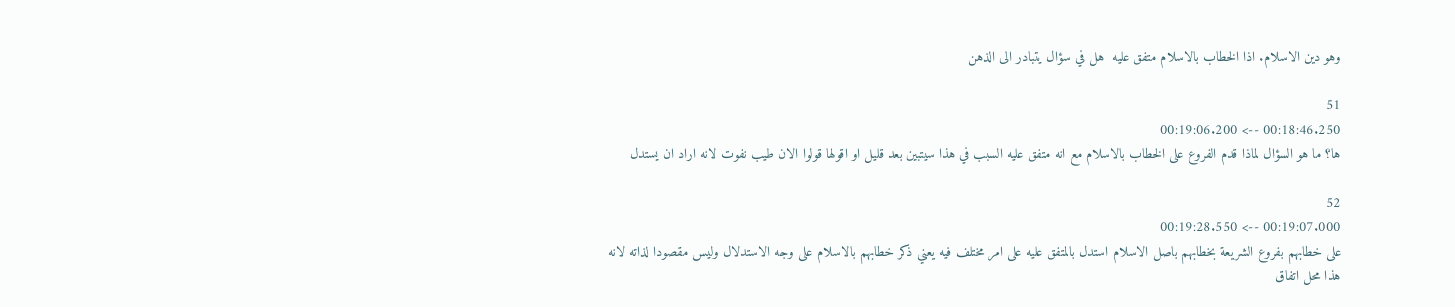وهو دين الاسلام. اذا الخطاب بالاسلام متفق عليه  هل في سؤال يتبادر الى الذهن

51
00:18:46.250 --> 00:19:06.200
ها؟ ما هو السؤال لماذا قدم الفروع على الخطاب بالاسلام مع انه متفق عليه السبب في هذا سيتبين بعد قليل او اقولها قولوا الان طيب نفوت لانه اراد ان يستدل

52
00:19:07.000 --> 00:19:28.550
على خطابهم بفروع الشريعة بخطابهم باصل الاسلام استدل بالمتفق عليه على امر مختلف فيه يعني ذكر خطابهم بالاسلام على وجه الاستدلال وليس مقصودا لذاته لانه هذا محل اتفاق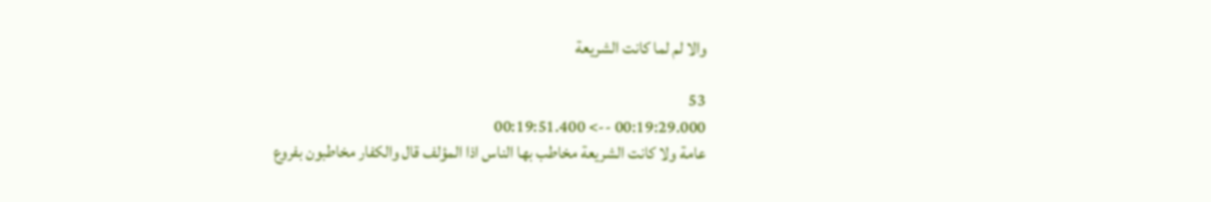والا لم لما كانت الشريعة

53
00:19:29.000 --> 00:19:51.400
عامة ولا كانت الشريعة مخاطب بها الناس اذا المؤلف قال والكفار مخاطبون بفروع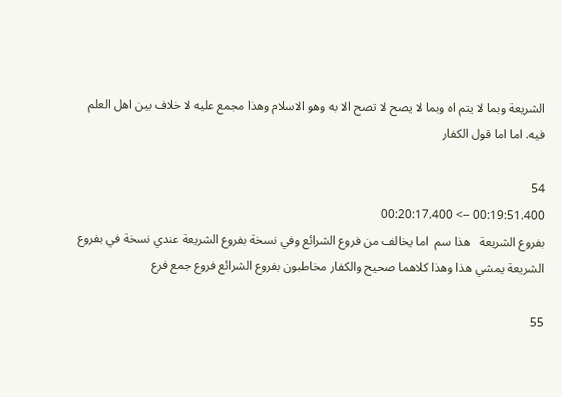الشريعة وبما لا يتم اه وبما لا يصح لا تصح الا به وهو الاسلام وهذا مجمع عليه لا خلاف بين اهل العلم فيه. اما اما قول الكفار

54
00:19:51.400 --> 00:20:17.400
بفروع الشريعة   هذا سم  اما يخالف من فروع الشرائع وفي نسخة بفروع الشريعة عندي نسخة في بفروع الشريعة يمشي هذا وهذا كلاهما صحيح والكفار مخاطبون بفروع الشرائع فروع جمع فرع

55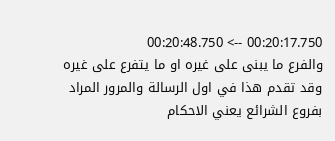00:20:17.750 --> 00:20:48.750
والفرع ما يبنى على غيره او ما يتفرع على غيره وقد تقدم هذا في اول الرسالة والمرور المراد بفروع الشرائع يعني الاحكام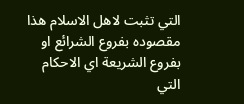التي تثبت لاهل الاسلام هذا مقصوده بفروع الشرائع او بفروع الشريعة اي الاحكام التي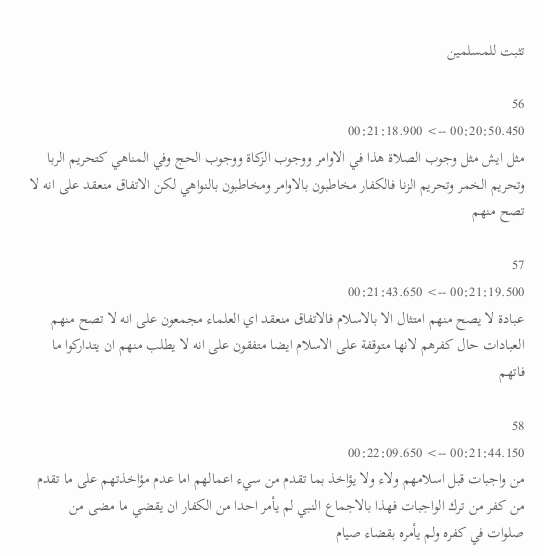تثبت للمسلمين

56
00:20:50.450 --> 00:21:18.900
مثل ايش مثل وجوب الصلاة هذا في الاوامر ووجوب الزكاة ووجوب الحج وفي المناهي كتحريم الربا وتحريم الخمر وتحريم الزنا فالكفار مخاطبون بالاوامر ومخاطبون بالنواهي لكن الاتفاق منعقد على انه لا تصح منهم

57
00:21:19.500 --> 00:21:43.650
عبادة لا يصح منهم امتثال الا بالاسلام فالاتفاق منعقد اي العلماء مجمعون على انه لا تصح منهم العبادات حال كفرهم لانها متوقفة على الاسلام ايضا متفقون على انه لا يطلب منهم ان يتداركوا ما فاتهم

58
00:21:44.150 --> 00:22:09.650
من واجبات قبل اسلامهم ولاء ولا يؤاخذ بما تقدم من سيء اعمالهم اما عدم مؤاخذتهم على ما تقدم من كفر من ترك الواجبات فهذا بالاجماع النبي لم يأمر احدا من الكفار ان يقضي ما مضى من صلوات في كفره ولم يأمره بقضاء صيام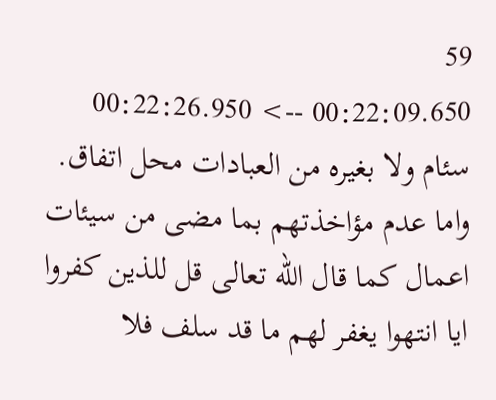59
00:22:09.650 --> 00:22:26.950
سئام ولا بغيره من العبادات محل اتفاق. واما عدم مؤاخذتهم بما مضى من سيئات اعمال كما قال الله تعالى قل للذين كفروا ايا انتهوا يغفر لهم ما قد سلف فلا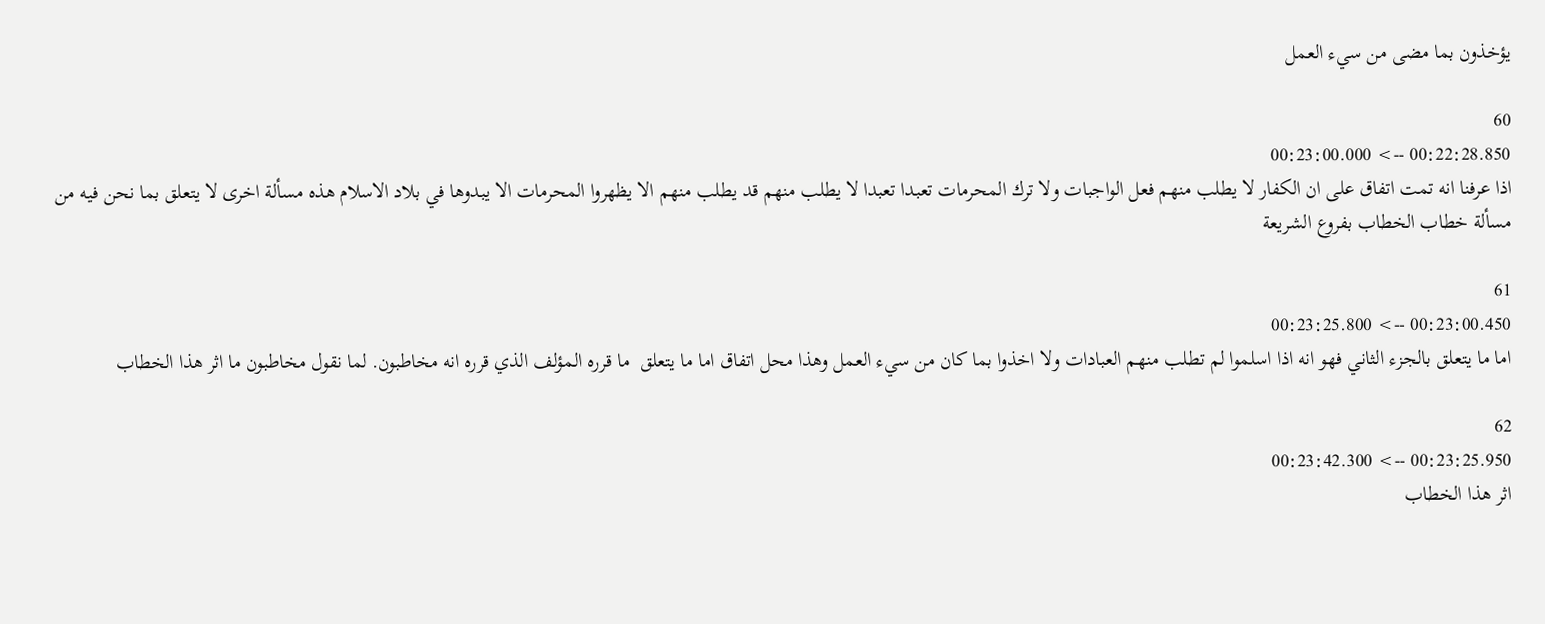يؤخذون بما مضى من سيء العمل

60
00:22:28.850 --> 00:23:00.000
اذا عرفنا انه تمت اتفاق على ان الكفار لا يطلب منهم فعل الواجبات ولا ترك المحرمات تعبدا تعبدا لا يطلب منهم قد يطلب منهم الا يظهروا المحرمات الا يبدوها في بلاد الاسلام هذه مسألة اخرى لا يتعلق بما نحن فيه من مسألة خطاب الخطاب بفروع الشريعة

61
00:23:00.450 --> 00:23:25.800
اما ما يتعلق بالجزء الثاني فهو انه اذا اسلموا لم تطلب منهم العبادات ولا اخذوا بما كان من سيء العمل وهذا محل اتفاق اما ما يتعلق  ما قرره المؤلف الذي قرره انه مخاطبون. لما نقول مخاطبون ما اثر هذا الخطاب

62
00:23:25.950 --> 00:23:42.300
اثر هذا الخطاب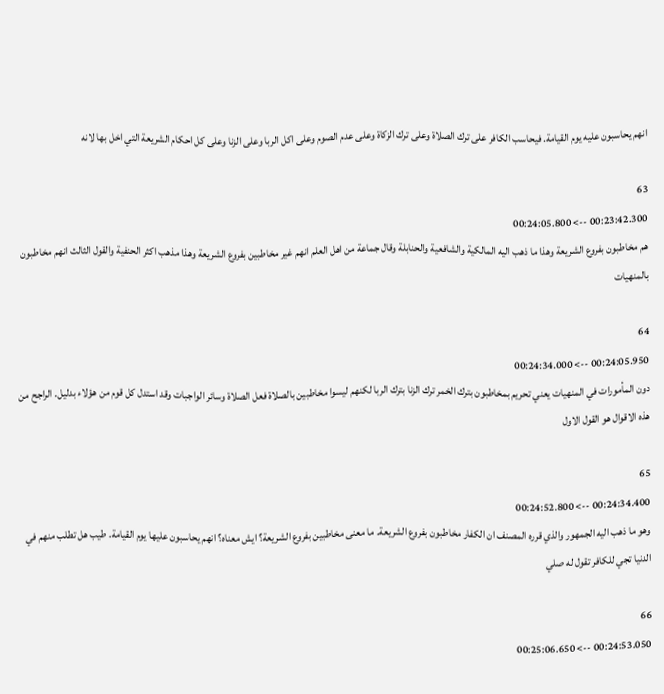انهم يحاسبون عليه يوم القيامة. فيحاسب الكافر على ترك الصلاة وعلى ترك الزكاة وعلى عدم الصوم وعلى اكل الربا وعلى الزنا وعلى كل احكام الشريعة التي اخل بها لانه

63
00:23:42.300 --> 00:24:05.800
هم مخاطبون بفروع الشريعة وهذا ما ذهب اليه المالكية والشافعية والحنابلة وقال جماعة من اهل العلم انهم غير مخاطبين بفروع الشريعة وهذا مذهب اكثر الحنفية والقول الثالث انهم مخاطبون بالمنهيات

64
00:24:05.950 --> 00:24:34.000
دون المأمورات في المنهيات يعني تحريم بمخاطبون بترك الخمر ترك الزنا بترك الربا لكنهم ليسوا مخاطبين بالصلاة فعل الصلاة وسائر الواجبات وقد استدل كل قوم من هؤلاء بدليل. الراجح من هذه الاقوال هو القول الاول

65
00:24:34.400 --> 00:24:52.800
وهو ما ذهب اليه الجمهور والذي قرره المصنف ان الكفار مخاطبون بفروع الشريعة. ما معنى مخاطبين بفروع الشريعة؟ ايش معناه؟ انهم يحاسبون عليها يوم القيامة. طيب هل تطلب منهم في الدنيا تجي للكافر تقول له صلي

66
00:24:53.050 --> 00:25:06.650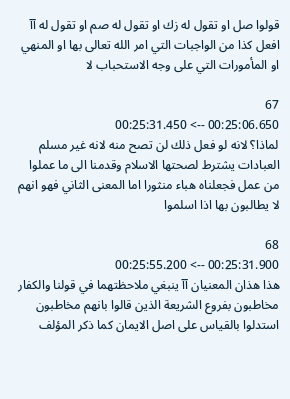قولوا صل او تقول له زك او تقول له صم او تقول له آآ افعل كذا من الواجبات التي امر الله تعالى بها او المنهي او المأمورات التي على وجه الاستحباب لا

67
00:25:06.650 --> 00:25:31.450
لماذا؟ لانه لو فعل ذلك لن تصح منه لانه غير مسلم العبادات يشترط لصحتها الاسلام وقدمنا الى ما عملوا من عمل فجعلناه هباء منثورا اما المعنى الثاني فهو انهم لا يطالبون بها اذا اسلموا

68
00:25:31.900 --> 00:25:55.200
هذا هذان المعنيان آآ ينبغي ملاحظتهما في قولنا والكفار مخاطبون بفروع الشريعة الذين قالوا بانهم مخاطبون استدلوا بالقياس على اصل الايمان كما ذكر المؤلف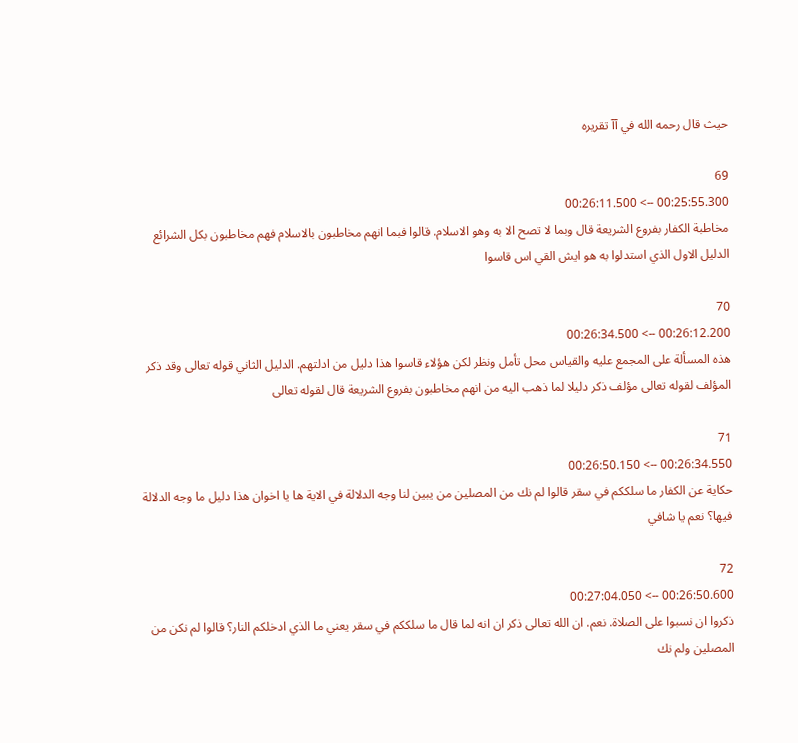حيث قال رحمه الله في آآ تقريره

69
00:25:55.300 --> 00:26:11.500
مخاطبة الكفار بفروع الشريعة قال وبما لا تصح الا به وهو الاسلام. قالوا فبما انهم مخاطبون بالاسلام فهم مخاطبون بكل الشرائع الدليل الاول الذي استدلوا به هو ايش القي اس قاسوا

70
00:26:12.200 --> 00:26:34.500
هذه المسألة على المجمع عليه والقياس محل تأمل ونظر لكن هؤلاء قاسوا هذا دليل من ادلتهم. الدليل الثاني قوله تعالى وقد ذكر المؤلف لقوله تعالى مؤلف ذكر دليلا لما ذهب اليه من انهم مخاطبون بفروع الشريعة قال لقوله تعالى

71
00:26:34.550 --> 00:26:50.150
حكاية عن الكفار ما سلككم في سقر قالوا لم نك من المصلين من يبين لنا وجه الدلالة في الاية ها يا اخوان هذا دليل ما وجه الدلالة فيها؟ نعم يا شافي

72
00:26:50.600 --> 00:27:04.050
ذكروا ان نسبوا على الصلاة. نعم. ان الله تعالى ذكر ان انه لما قال ما سلككم في سقر يعني ما الذي ادخلكم النار؟ قالوا لم نكن من المصلين ولم نك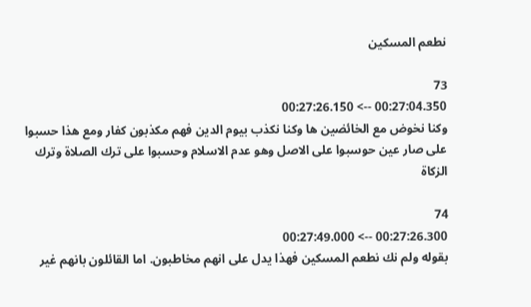نطعم المسكين

73
00:27:04.350 --> 00:27:26.150
وكنا نخوض مع الخائضين ها وكنا نكذب بيوم الدين فهم مكذبون كفار ومع هذا حسبوا على صار عين حوسبوا على الاصل وهو عدم الاسلام وحسبوا على ترك الصلاة وترك الزكاة

74
00:27:26.300 --> 00:27:49.000
بقوله ولم نك نطعم المسكين فهذا يدل على انهم مخاطبون. اما القائلون بانهم غير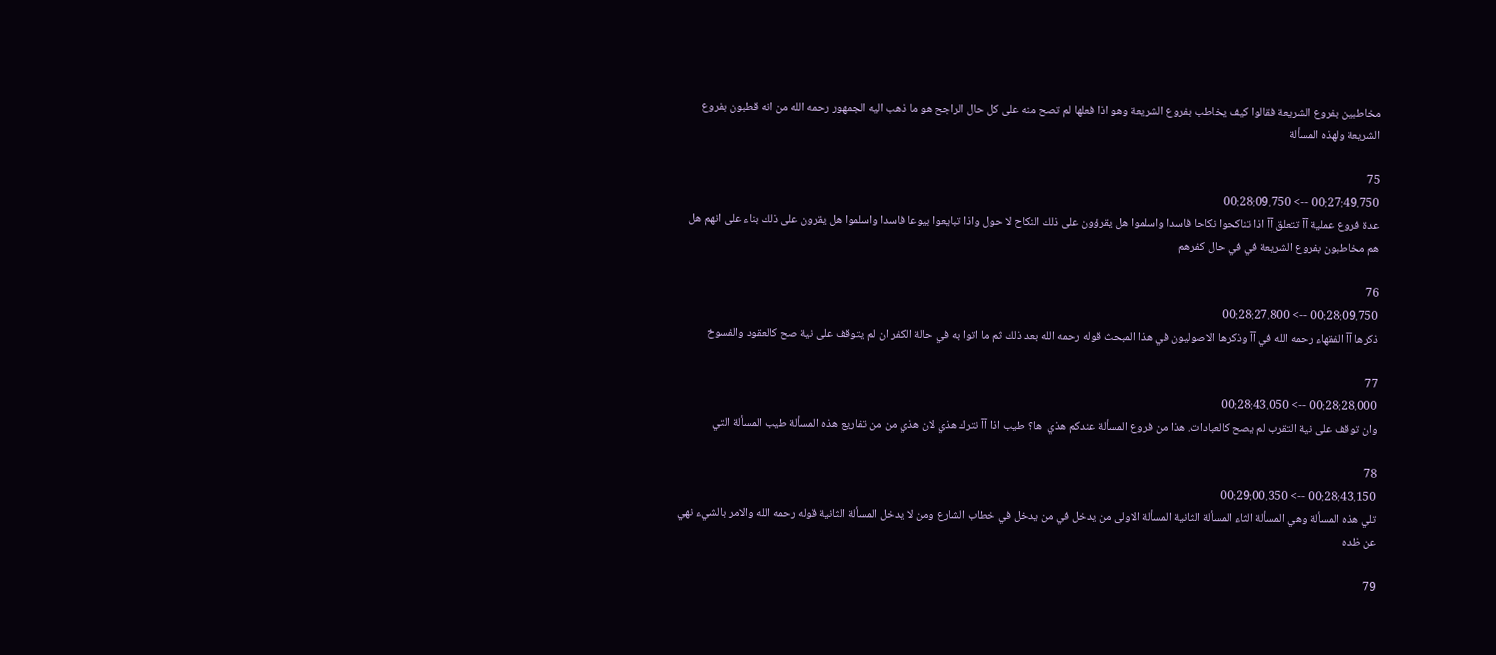مخاطبين بفروع الشريعة فقالوا كيف يخاطب بفروع الشريعة وهو اذا فعلها لم تصح منه على كل حال الراجح هو ما ذهب اليه الجمهور رحمه الله من انه قطبون بفروع الشريعة ولهذه المسألة

75
00:27:49.750 --> 00:28:09.750
عدة فروع عملية آآ تتعلق آآ اذا تناكحوا نكاحا فاسدا واسلموا هل يقرؤون على ذلك النكاح لا حول واذا تبايعوا بيوعا فاسدا واسلموا هل يقرون على ذلك بناء على انهم هل هم مخاطبون بفروع الشريعة في في حال كفرهم

76
00:28:09.750 --> 00:28:27.800
ذكرها آآ الفقهاء رحمه الله في آآ وذكرها الاصوليون في هذا المبحث قوله رحمه الله بعد ذلك ثم ما اتوا به في حالة الكفر ان لم يتوقف على نية صح كالعقود والفسوخ

77
00:28:28.000 --> 00:28:43.050
وان توقف على نية التقرب لم يصح كالعبادات. هذا من فروع المسألة عندكم هذي  ها؟ طيب اذا آآ نترك هذي لان هذي من من تفاريع هذه المسألة طيب المسألة التي

78
00:28:43.150 --> 00:29:00.350
تلي هذه المسألة وهي المسألة الثاء المسألة الثانية المسألة الاولى من يدخل في من يدخل في خطاب الشارع ومن لا يدخل المسألة الثانية قوله رحمه الله والامر بالشيء نهي عن ظده

79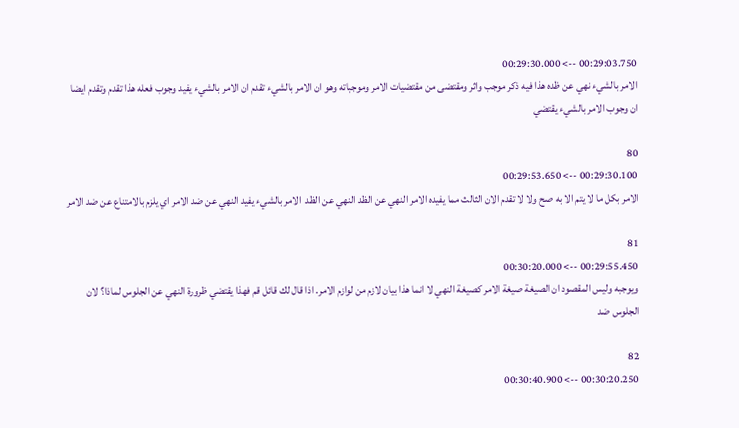00:29:03.750 --> 00:29:30.000
الامر بالشيء نهي عن ظده هذا فيه ذكر موجب واثر ومقتضى من مقتضيات الامر وموجباته وهو ان الامر بالشيء تقدم ان الامر بالشيء يفيد وجوب فعله هذا تقدم وتقدم ايضا ان وجوب الامر بالشيء يقتضي

80
00:29:30.100 --> 00:29:53.650
الامر بكل ما لا يتم الا به صح ولا لا تقدم الان الثالث مما يفيده الامر النهي عن الظد النهي عن الظد  الامر بالشيء يفيد النهي عن ضد الامر اي يلزم بالامتناع عن ضد الامر

81
00:29:55.450 --> 00:30:20.000
ويوجبه وليس المقصود ان الصيغة صيغة الامر كصيغة النهي لا انما هذا بيان لازم من لوازم الامر. اذا قال لك قائل قم فهذا يقتضي ظرورة النهي عن الجلوس لماذا؟ لان الجلوس ضد

82
00:30:20.250 --> 00:30:40.900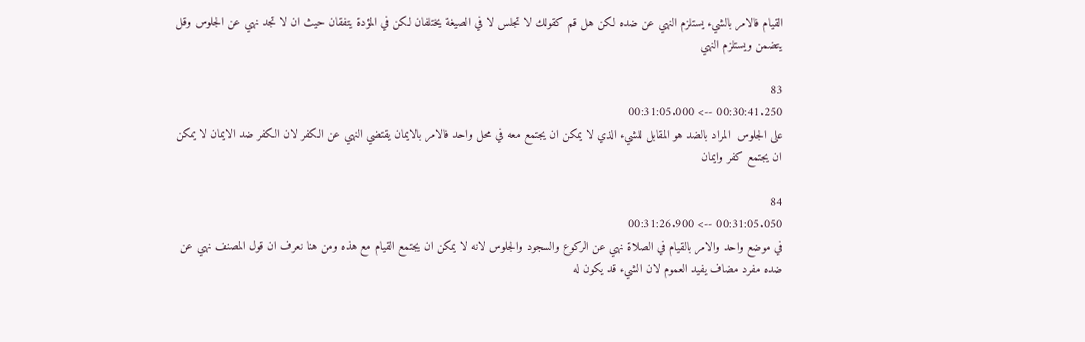القيام فالامر بالشيء يستلزم النهي عن ضده لكن هل قم كقولك لا تجلس لا في الصيغة يختلفان لكن في المؤدة يتفقان حيث ان لا تجد نهي عن الجلوس وقل يتضمن ويستلزم النهي

83
00:30:41.250 --> 00:31:05.000
على الجلوس  المراد بالضد هو المقابل للشيء الذي لا يمكن ان يجتمع معه في محل واحد فالامر بالايمان يقتضي النهي عن الكفر لان الكفر ضد الايمان لا يمكن ان يجتمع كفر وايمان

84
00:31:05.050 --> 00:31:26.900
في موضع واحد والامر بالقيام في الصلاة نهي عن الركوع والسجود والجلوس لانه لا يمكن ان يجتمع القيام مع هذه ومن هنا نعرف ان قول المصنف نهي عن ضده مفرد مضاف يفيد العموم لان الشيء قد يكون له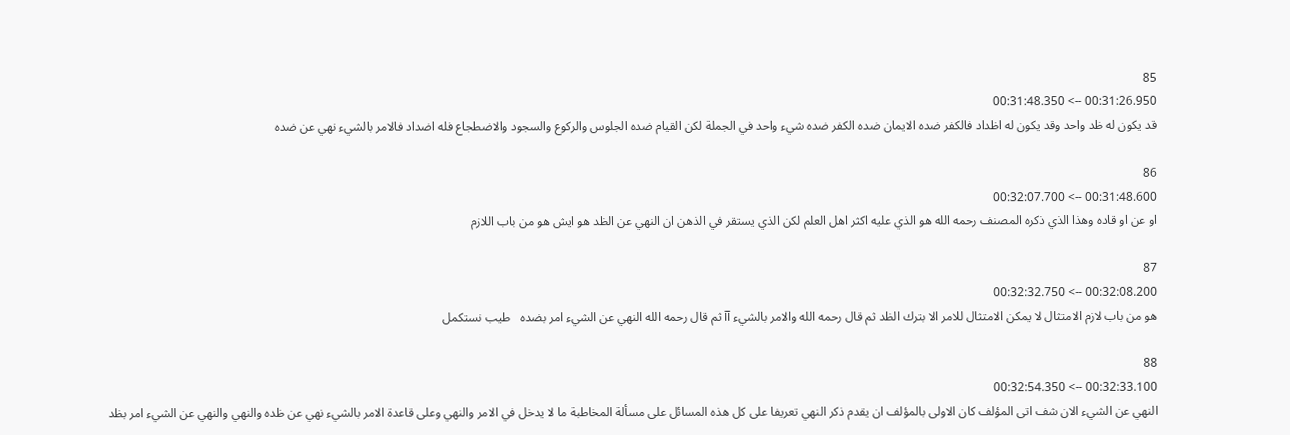85
00:31:26.950 --> 00:31:48.350
قد يكون له ظد واحد وقد يكون له اظداد فالكفر ضده الايمان ضده الكفر ضده شيء واحد في الجملة لكن القيام ضده الجلوس والركوع والسجود والاضطجاع فله اضداد فالامر بالشيء نهي عن ضده

86
00:31:48.600 --> 00:32:07.700
او عن او قاده وهذا الذي ذكره المصنف رحمه الله هو الذي عليه اكثر اهل العلم لكن الذي يستقر في الذهن ان النهي عن الظد هو ايش هو من باب اللازم

87
00:32:08.200 --> 00:32:32.750
هو من باب لازم الامتثال لا يمكن الامتثال للامر الا بترك الظد ثم قال رحمه الله والامر بالشيء آآ ثم قال رحمه الله النهي عن الشيء امر بضده   طيب نستكمل

88
00:32:33.100 --> 00:32:54.350
النهي عن الشيء الان شف اتى المؤلف كان الاولى بالمؤلف ان يقدم ذكر النهي تعريفا على كل هذه المسائل على مسألة المخاطبة ما لا يدخل في الامر والنهي وعلى قاعدة الامر بالشيء نهي عن ظده والنهي والنهي عن الشيء امر بظد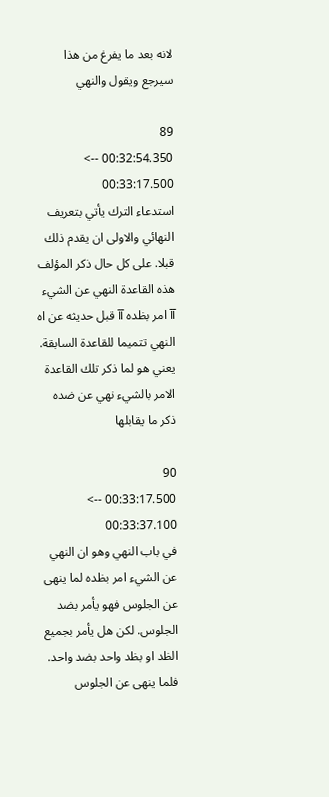لانه بعد ما يفرغ من هذا سيرجع ويقول والنهي

89
00:32:54.350 --> 00:33:17.500
استدعاء الترك يأتي بتعريف النهائي والاولى ان يقدم ذلك قبلا. على كل حال ذكر المؤلف هذه القاعدة النهي عن الشيء آآ امر بظده آآ قبل حديثه عن اه النهي تتميما للقاعدة السابقة. يعني هو لما ذكر تلك القاعدة الامر بالشيء نهي عن ضده ذكر ما يقابلها

90
00:33:17.500 --> 00:33:37.100
في باب النهي وهو ان النهي عن الشيء امر بظده لما ينهى عن الجلوس فهو يأمر بضد الجلوس. لكن هل يأمر بجميع الظد او بظد واحد بضد واحد. فلما ينهى عن الجلوس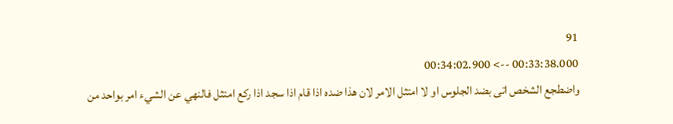91
00:33:38.000 --> 00:34:02.900
واضطجع الشخص اتى بضد الجلوس او لا امتثل الامر لان هذا ضده اذا قام اذا سجد اذا ركع امتثل فالنهي عن الشيء امر بواحد من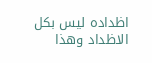اظداده ليس بكل الاظداد وهذا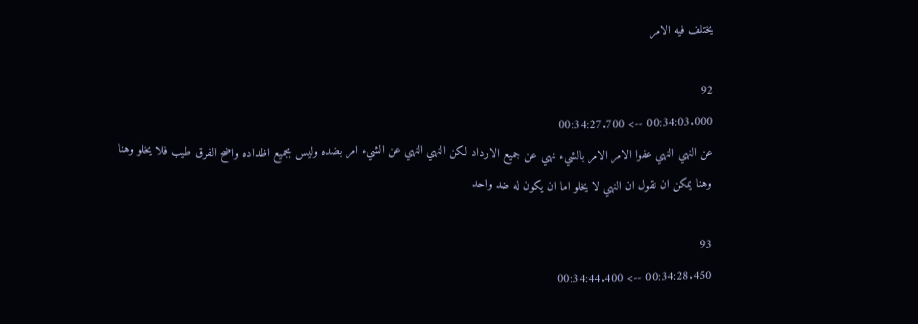يختلف فيه الامر

92
00:34:03.000 --> 00:34:27.700
عن النهي النهي عفوا الامر الامر بالشيء نهي عن جميع الارداد لكن النهي النهي عن الشيء امر بضده وليس بجميع اظداده واضح الفرق طيب فلا يخلو وهنا وهنا يمكن ان نقول ان النهي لا يخلو اما ان يكون له ضد واحد

93
00:34:28.450 --> 00:34:44.400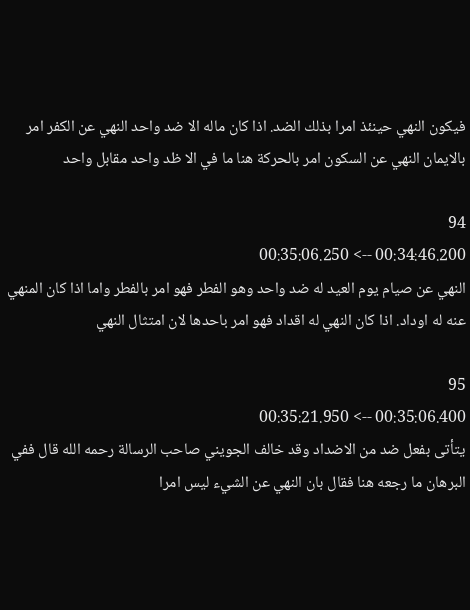فيكون النهي حينئذ امرا بذلك الضد. اذا كان ماله الا ضد واحد النهي عن الكفر امر بالايمان النهي عن السكون امر بالحركة هنا ما في الا ظد واحد مقابل واحد

94
00:34:46.200 --> 00:35:06.250
النهي عن صيام يوم العيد له ضد واحد وهو الفطر فهو امر بالفطر واما اذا كان المنهي عنه له اوداد. اذا كان النهي له اقداد فهو امر باحدها لان امتثال النهي

95
00:35:06.400 --> 00:35:21.950
يتأتى بفعل ضد من الاضداد وقد خالف الجويني صاحب الرسالة رحمه الله قال ففي البرهان ما رجعه هنا فقال بان النهي عن الشيء ليس امرا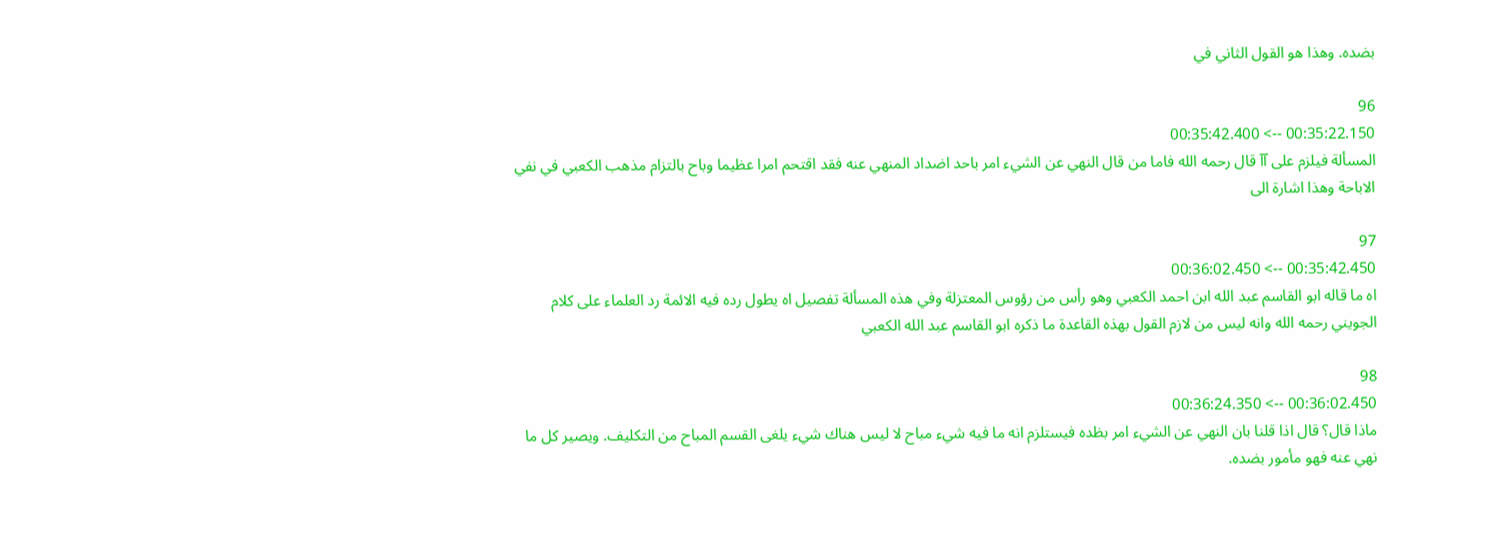بضده. وهذا هو القول الثاني في

96
00:35:22.150 --> 00:35:42.400
المسألة فيلزم على آآ قال رحمه الله فاما من قال النهي عن الشيء امر باحد اضداد المنهي عنه فقد اقتحم امرا عظيما وباح بالتزام مذهب الكعبي في نفي الاباحة وهذا اشارة الى

97
00:35:42.450 --> 00:36:02.450
اه ما قاله ابو القاسم عبد الله ابن احمد الكعبي وهو رأس من رؤوس المعتزلة وفي هذه المسألة تفصيل اه يطول رده فيه الائمة رد العلماء على كلام الجويني رحمه الله وانه ليس من لازم القول بهذه القاعدة ما ذكره ابو القاسم عبد الله الكعبي

98
00:36:02.450 --> 00:36:24.350
ماذا قال؟ قال اذا قلنا بان النهي عن الشيء امر بظده فيستلزم انه ما فيه شيء مباح لا ليس هناك شيء يلغى القسم المباح من التكليف. ويصير كل ما نهي عنه فهو مأمور بضده.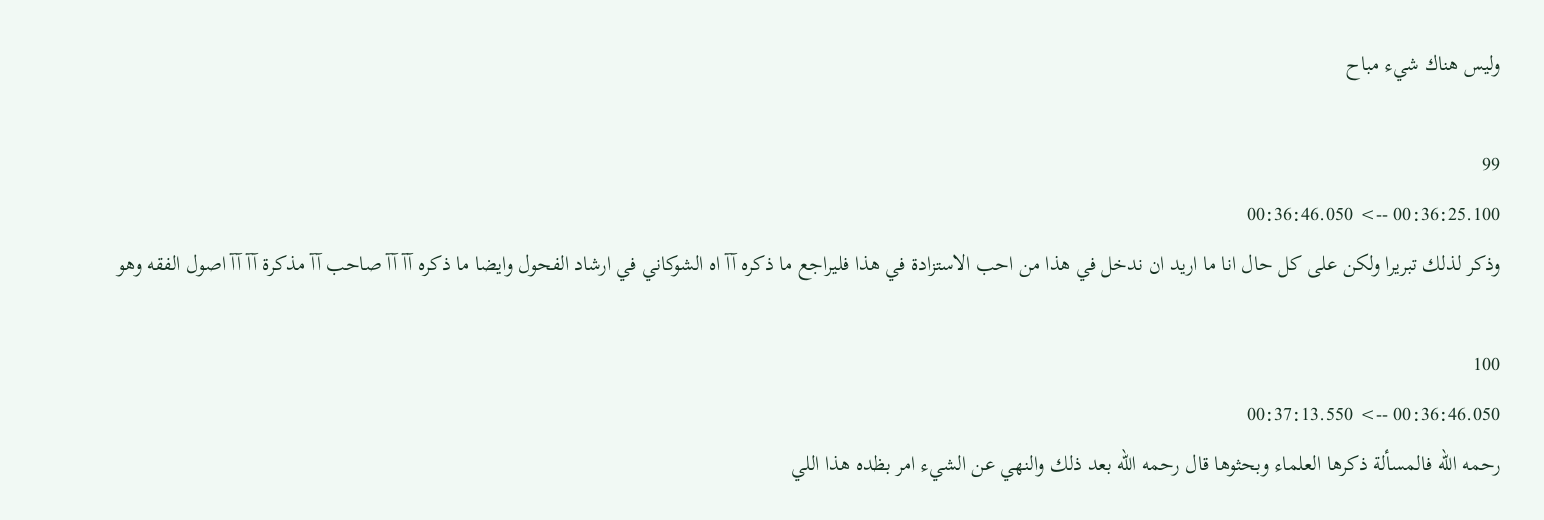وليس هناك شيء مباح

99
00:36:25.100 --> 00:36:46.050
وذكر لذلك تبريرا ولكن على كل حال انا ما اريد ان ندخل في هذا من احب الاستزادة في هذا فليراجع ما ذكره آآ اه الشوكاني في ارشاد الفحول وايضا ما ذكره آآ آآ صاحب آآ مذكرة آآ آآ اصول الفقه وهو

100
00:36:46.050 --> 00:37:13.550
رحمه الله فالمسألة ذكرها العلماء وبحثوها قال رحمه الله بعد ذلك والنهي عن الشيء امر بظده هذا اللي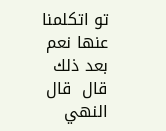تو اتكلمنا عنها نعم بعد ذلك قال  قال النهي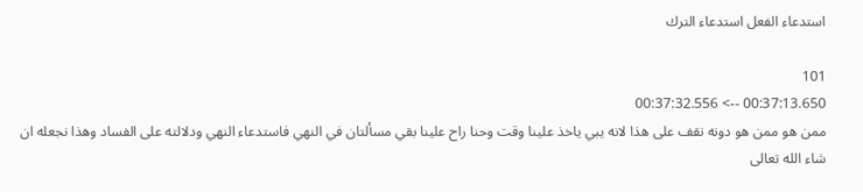استدعاء الفعل استدعاء الترك

101
00:37:13.650 --> 00:37:32.556
ممن هو ممن هو دونه نقف على هذا لانه يبي ياخذ علينا وقت وحنا راح علينا بقي مسألتان في النهي فاستدعاء النهي ودلالته على الفساد وهذا نجعله ان شاء الله تعالى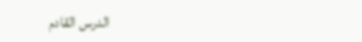الدرس القادم